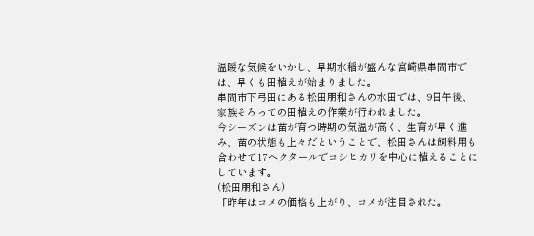温暖な気候をいかし、早期水稲が盛んな宮崎県串間市では、早くも田植えが始まりました。
串間市下弓田にある松田朋和さんの水田では、9日午後、家族そろっての田植えの作業が行われました。
今シーズンは苗が育つ時期の気温が高く、生育が早く進み、苗の状態も上々だということで、松田さんは飼料用も合わせて17ヘクタールでコシヒカリを中心に植えることにしています。
(松田朋和さん)
「昨年はコメの価格も上がり、コメが注目された。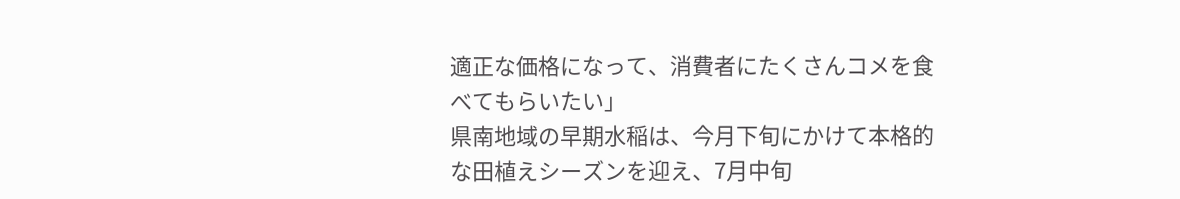適正な価格になって、消費者にたくさんコメを食べてもらいたい」
県南地域の早期水稲は、今月下旬にかけて本格的な田植えシーズンを迎え、7月中旬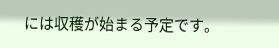には収穫が始まる予定です。